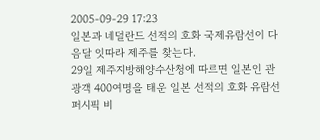2005-09-29 17:23
일본과 네덜란드 선적의 호화 국제유람선이 다음달 잇따라 제주를 찾는다.
29일 제주지방해양수산청에 따르면 일본인 관광객 400여명을 태운 일본 선적의 호화 유람선 퍼시픽 비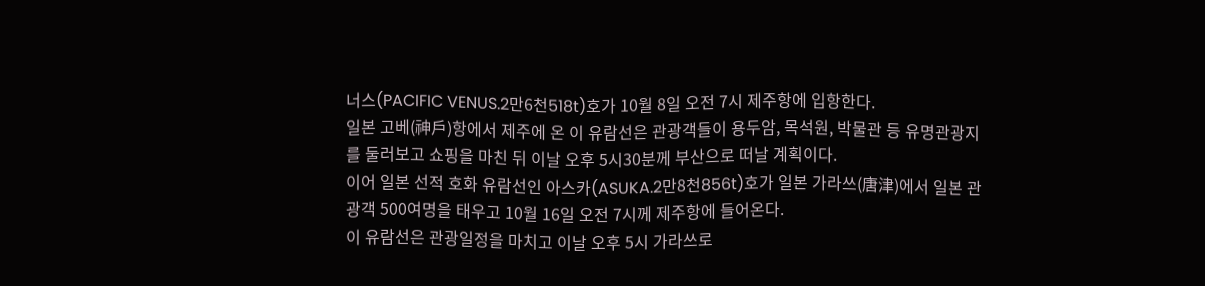너스(PACIFIC VENUS.2만6천518t)호가 10월 8일 오전 7시 제주항에 입항한다.
일본 고베(神戶)항에서 제주에 온 이 유람선은 관광객들이 용두암, 목석원, 박물관 등 유명관광지를 둘러보고 쇼핑을 마친 뒤 이날 오후 5시30분께 부산으로 떠날 계획이다.
이어 일본 선적 호화 유람선인 아스카(ASUKA.2만8천856t)호가 일본 가라쓰(唐津)에서 일본 관광객 500여명을 태우고 10월 16일 오전 7시께 제주항에 들어온다.
이 유람선은 관광일정을 마치고 이날 오후 5시 가라쓰로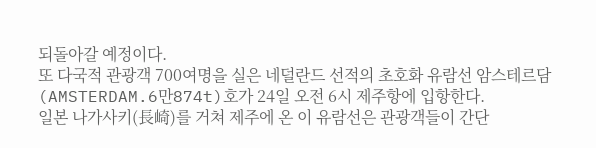되돌아갈 예정이다.
또 다국적 관광객 700여명을 실은 네덜란드 선적의 초호화 유람선 암스테르담(AMSTERDAM.6만874t)호가 24일 오전 6시 제주항에 입항한다.
일본 나가사키(長崎)를 거쳐 제주에 온 이 유람선은 관광객들이 간단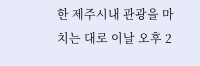한 제주시내 관광을 마치는 대로 이날 오후 2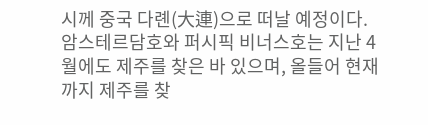시께 중국 다롄(大連)으로 떠날 예정이다.
암스테르담호와 퍼시픽 비너스호는 지난 4월에도 제주를 찾은 바 있으며, 올들어 현재까지 제주를 찾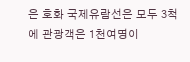은 호화 국제유람선은 모두 3척에 관광객은 1천여명이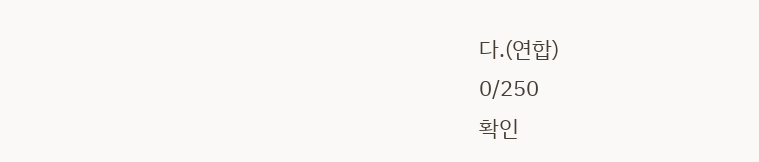다.(연합)
0/250
확인